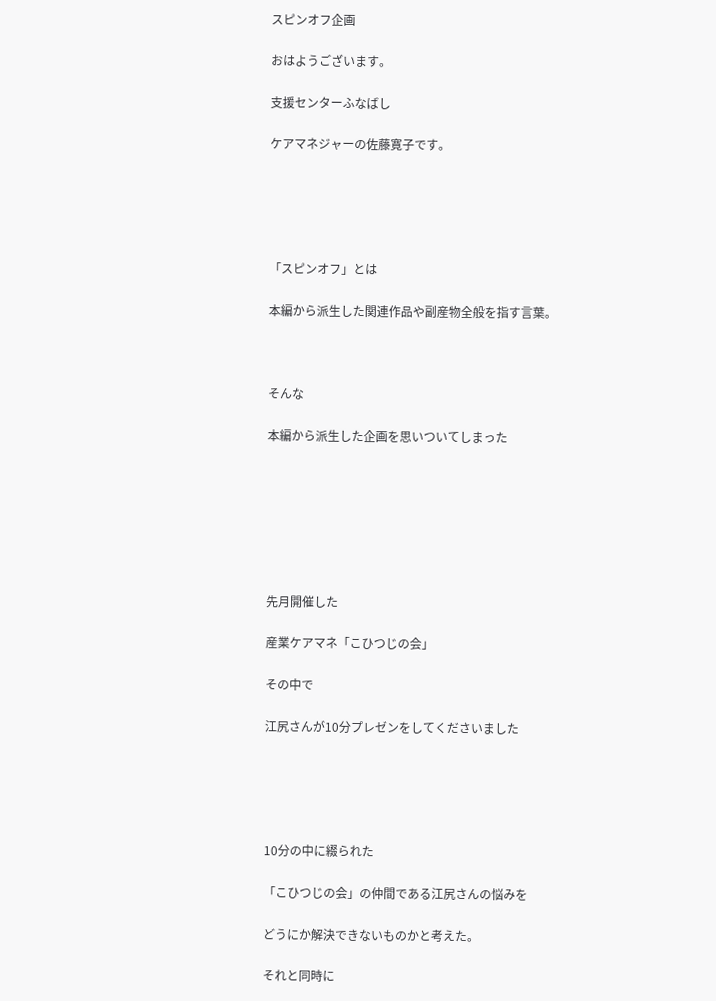スピンオフ企画

おはようございます。

支援センターふなばし

ケアマネジャーの佐藤寛子です。





「スピンオフ」とは

本編から派生した関連作品や副産物全般を指す言葉。



そんな

本編から派生した企画を思いついてしまった







先月開催した

産業ケアマネ「こひつじの会」

その中で

江尻さんが10分プレゼンをしてくださいました





10分の中に綴られた

「こひつじの会」の仲間である江尻さんの悩みを

どうにか解決できないものかと考えた。

それと同時に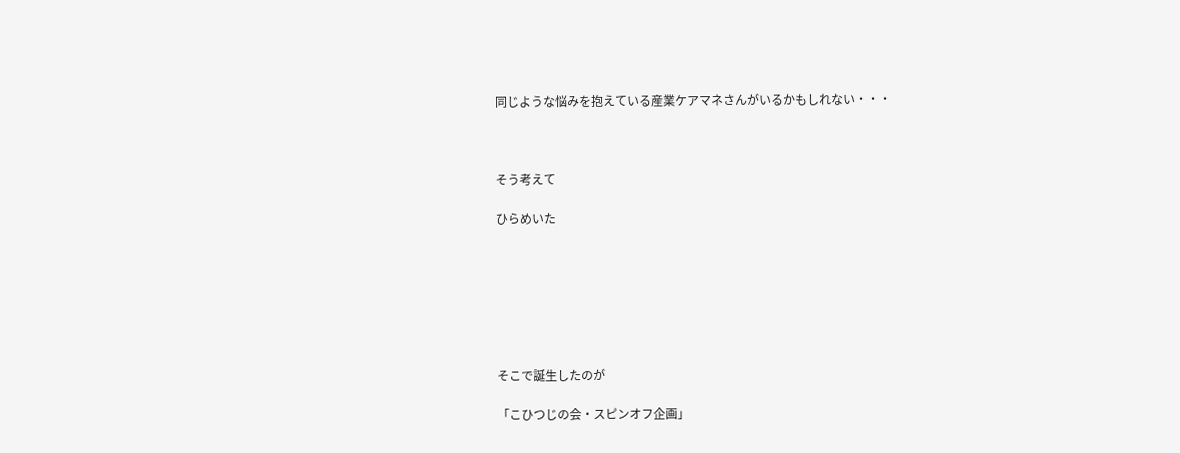同じような悩みを抱えている産業ケアマネさんがいるかもしれない・・・



そう考えて

ひらめいた







そこで誕生したのが

「こひつじの会・スピンオフ企画」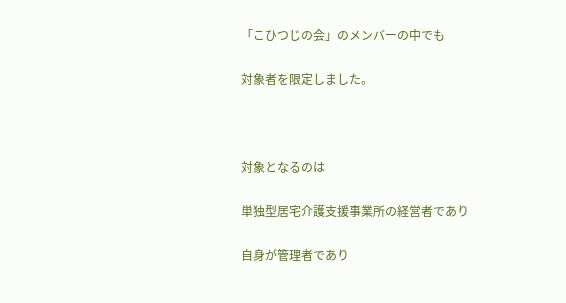「こひつじの会」のメンバーの中でも

対象者を限定しました。



対象となるのは

単独型居宅介護支援事業所の経営者であり

自身が管理者であり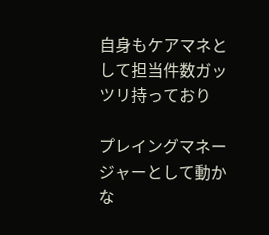自身もケアマネとして担当件数ガッツリ持っており

プレイングマネージャーとして動かな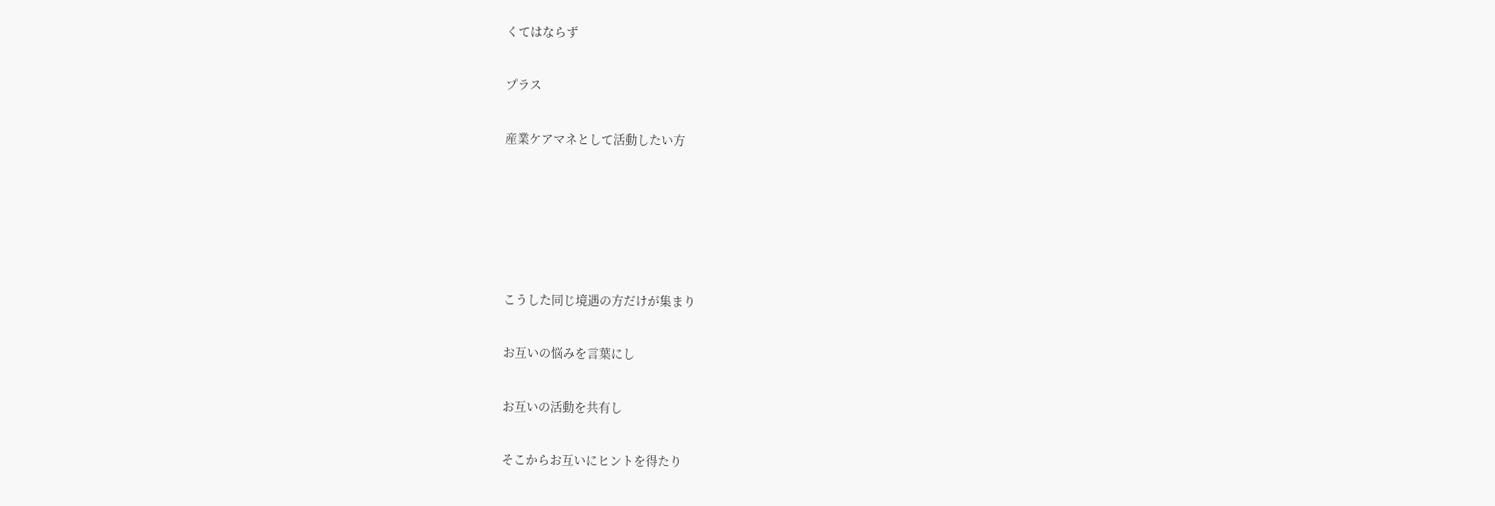くてはならず

プラス

産業ケアマネとして活動したい方





こうした同じ境遇の方だけが集まり

お互いの悩みを言葉にし

お互いの活動を共有し

そこからお互いにヒントを得たり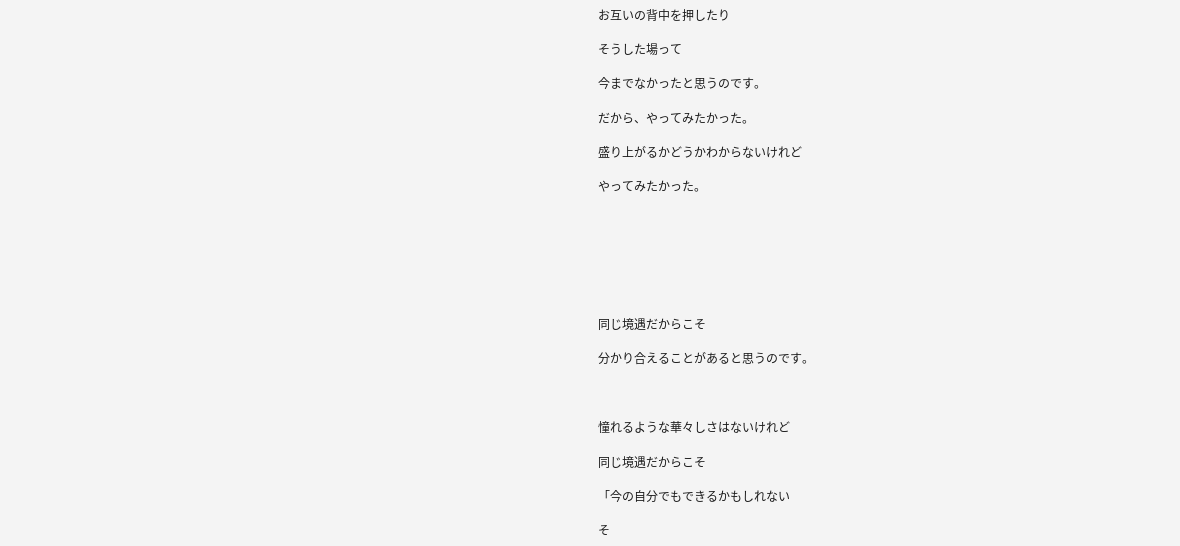お互いの背中を押したり

そうした場って

今までなかったと思うのです。

だから、やってみたかった。

盛り上がるかどうかわからないけれど

やってみたかった。







同じ境遇だからこそ

分かり合えることがあると思うのです。



憧れるような華々しさはないけれど

同じ境遇だからこそ

「今の自分でもできるかもしれない

そ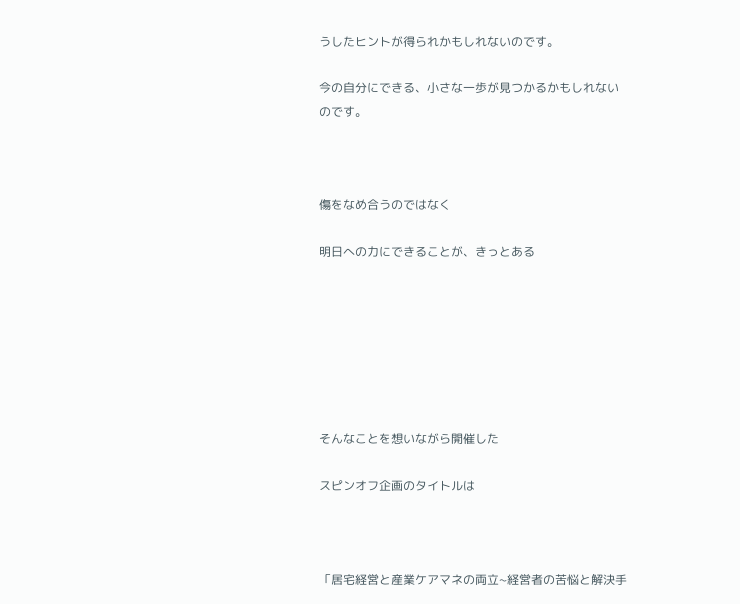うしたヒントが得られかもしれないのです。

今の自分にできる、小さな一歩が見つかるかもしれないのです。



傷をなめ合うのではなく

明日への力にできることが、きっとある







そんなことを想いながら開催した

スピンオフ企画のタイトルは



「居宅経営と産業ケアマネの両立~経営者の苦悩と解決手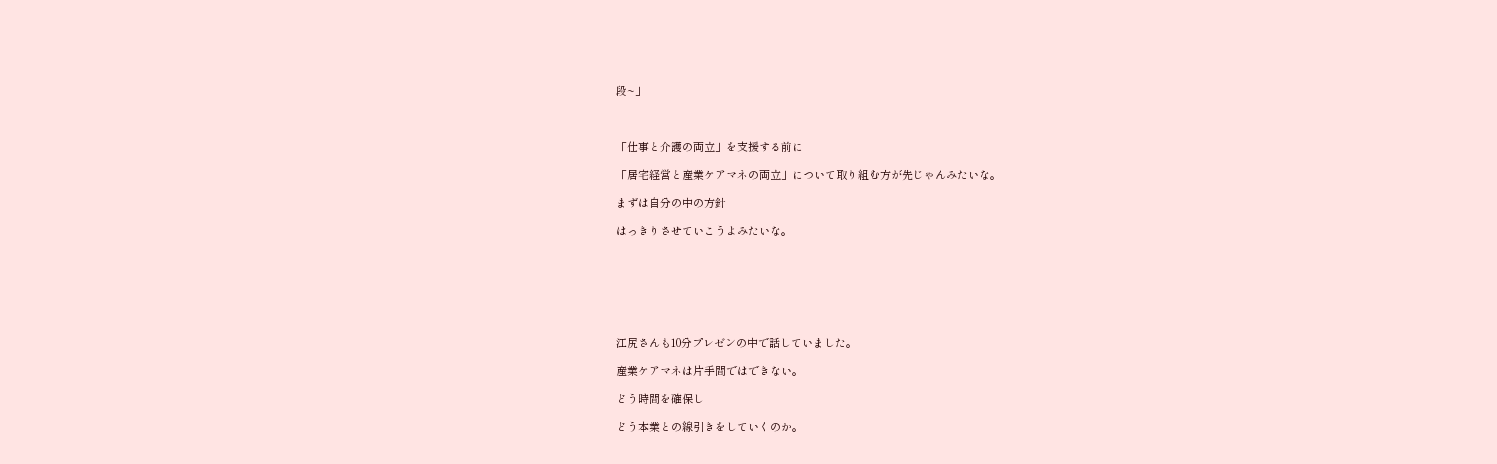段~」



「仕事と介護の両立」を支援する前に

「居宅経営と産業ケアマネの両立」について取り組む方が先じゃんみたいな。

まずは自分の中の方針

はっきりさせていこうよみたいな。







江尻さんも10分プレゼンの中で話していました。

産業ケアマネは片手間ではできない。

どう時間を確保し

どう本業との線引きをしていくのか。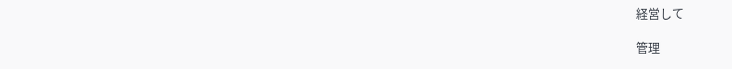経営して

管理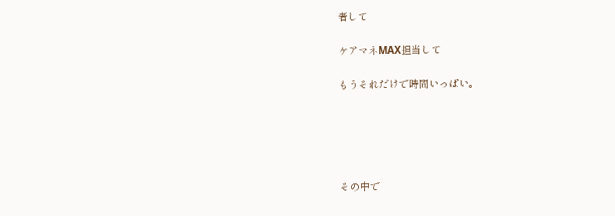者して

ケアマネMAX担当して

もうそれだけで時間いっぱい。





その中で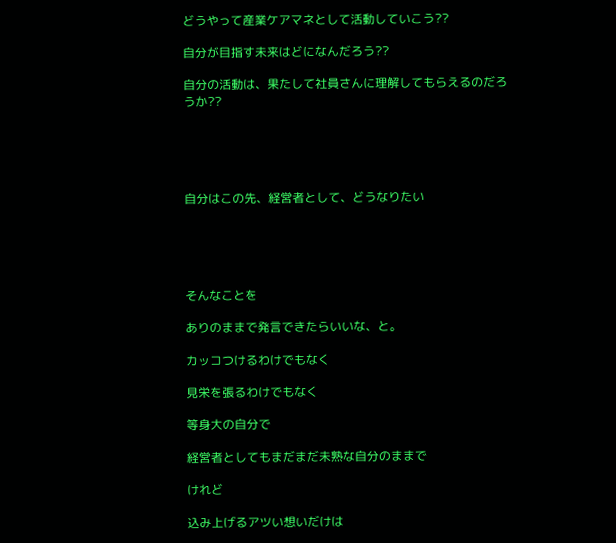どうやって産業ケアマネとして活動していこう??

自分が目指す未来はどになんだろう??

自分の活動は、果たして社員さんに理解してもらえるのだろうか??





自分はこの先、経営者として、どうなりたい





そんなことを

ありのままで発言できたらいいな、と。

カッコつけるわけでもなく

見栄を張るわけでもなく

等身大の自分で

経営者としてもまだまだ未熟な自分のままで

けれど

込み上げるアツい想いだけは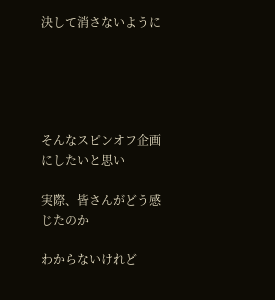決して消さないように





そんなスピンオフ企画にしたいと思い

実際、皆さんがどう感じたのか

わからないけれど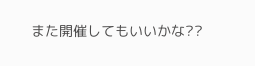また開催してもいいかな??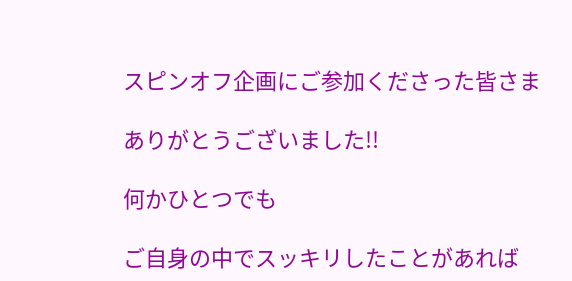スピンオフ企画にご参加くださった皆さま

ありがとうございました!!

何かひとつでも

ご自身の中でスッキリしたことがあれば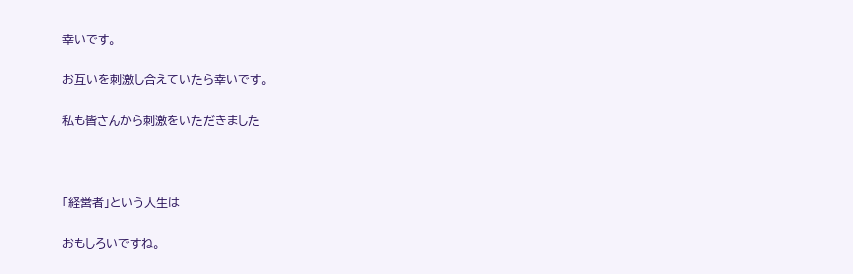幸いです。

お互いを刺激し合えていたら幸いです。

私も皆さんから刺激をいただきました



「経営者」という人生は

おもしろいですね。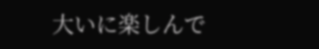大いに楽しんで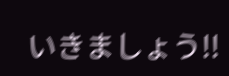いきましょう!!